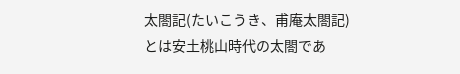太閤記(たいこうき、甫庵太閤記)とは安土桃山時代の太閤であ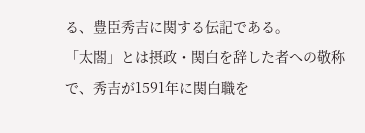る、豊臣秀吉に関する伝記である。
「太閤」とは摂政・関白を辞した者への敬称で、秀吉が1591年に関白職を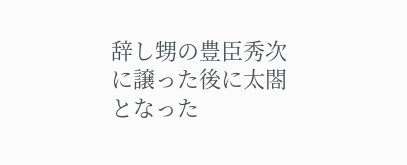辞し甥の豊臣秀次に譲った後に太閤となった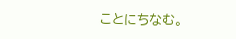ことにちなむ。